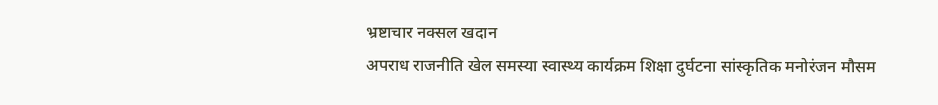भ्रष्टाचार नक्सल खदान
अपराध राजनीति खेल समस्या स्वास्थ्य कार्यक्रम शिक्षा दुर्घटना सांस्कृतिक मनोरंजन मौसम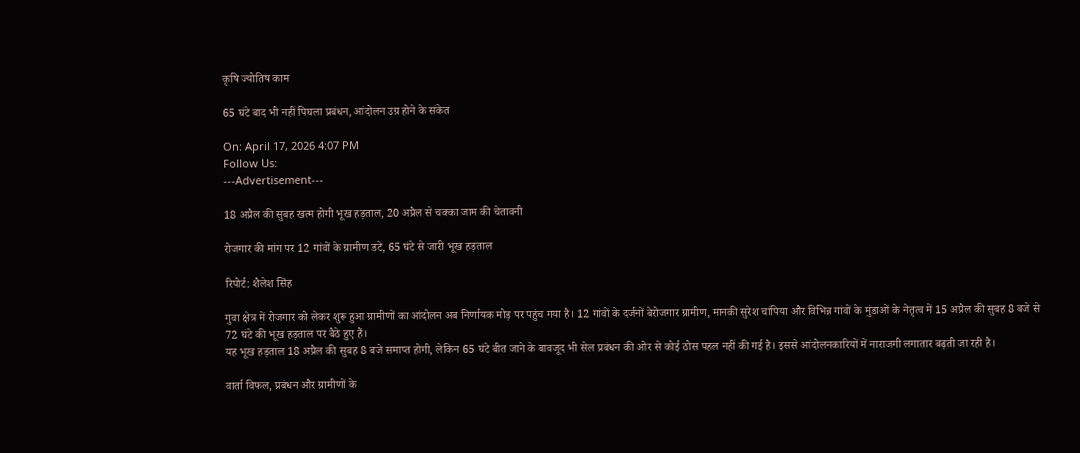कृषि ज्योतिष काम

65 घंटे बाद भी नहीं पिघला प्रबंधन, आंदोलन उग्र होने के संकेत

On: April 17, 2026 4:07 PM
Follow Us:
---Advertisement---

18 अप्रैल की सुबह खत्म होगी भूख हड़ताल, 20 अप्रैल से चक्का जाम की चेतावनी

रोजगार की मांग पर 12 गांवों के ग्रामीण डटे, 65 घंटे से जारी भूख हड़ताल

रिपोर्ट: शैलेश सिंह

गुवा क्षेत्र में रोजगार को लेकर शुरू हुआ ग्रामीणों का आंदोलन अब निर्णायक मोड़ पर पहुंच गया है। 12 गांवों के दर्जनों बेरोजगार ग्रामीण, मानकी सुरेश चांपिया और विभिन्न गांवों के मुंडाओं के नेतृत्व में 15 अप्रैल की सुबह 8 बजे से 72 घंटे की भूख हड़ताल पर बैठे हुए हैं।
यह भूख हड़ताल 18 अप्रैल की सुबह 8 बजे समाप्त होगी, लेकिन 65 घंटे बीत जाने के बावजूद भी सेल प्रबंधन की ओर से कोई ठोस पहल नहीं की गई है। इससे आंदोलनकारियों में नाराजगी लगातार बढ़ती जा रही है।

वार्ता विफल, प्रबंधन और ग्रामीणों के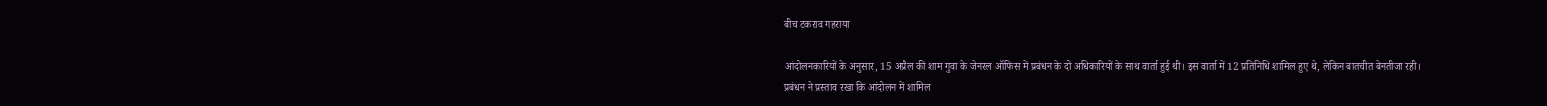बीच टकराव गहराया

आंदोलनकारियों के अनुसार, 15 अप्रैल की शाम गुवा के जेनरल ऑफिस में प्रबंधन के दो अधिकारियों के साथ वार्ता हुई थी। इस वार्ता में 12 प्रतिनिधि शामिल हुए थे, लेकिन बातचीत बेनतीजा रही।
प्रबंधन ने प्रस्ताव रखा कि आंदोलन में शामिल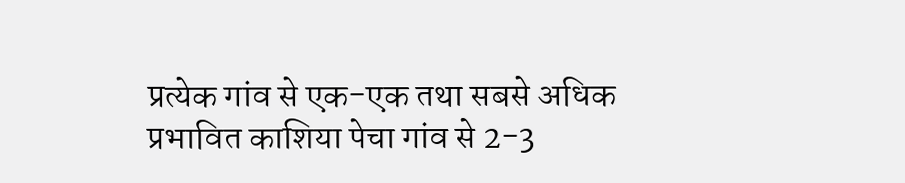प्रत्येक गांव से एक-एक तथा सबसे अधिक प्रभावित काशिया पेचा गांव से 2-3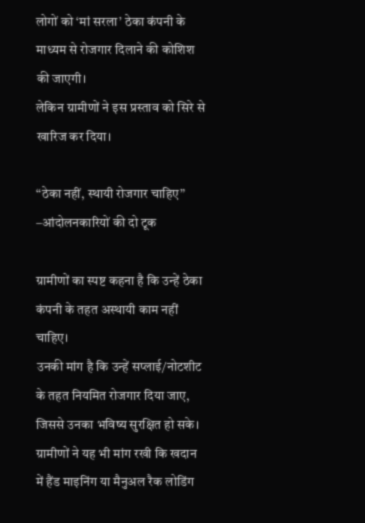लोगों को ‘मां सरला’ ठेका कंपनी के माध्यम से रोजगार दिलाने की कोशिश की जाएगी।
लेकिन ग्रामीणों ने इस प्रस्ताव को सिरे से खारिज कर दिया।

“ठेका नहीं, स्थायी रोजगार चाहिए” –आंदोलनकारियों की दो टूक

ग्रामीणों का स्पष्ट कहना है कि उन्हें ठेका कंपनी के तहत अस्थायी काम नहीं चाहिए।
उनकी मांग है कि उन्हें सप्लाई/नोटशीट के तहत नियमित रोजगार दिया जाए, जिससे उनका भविष्य सुरक्षित हो सके।
ग्रामीणों ने यह भी मांग रखी कि खदान में हैंड माइनिंग या मैनुअल रैक लोडिंग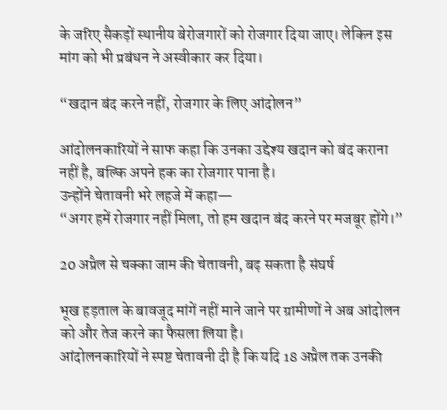के जरिए सैकड़ों स्थानीय बेरोजगारों को रोजगार दिया जाए। लेकिन इस मांग को भी प्रबंधन ने अस्वीकार कर दिया।

“खदान बंद करने नहीं, रोजगार के लिए आंदोलन”

आंदोलनकारियों ने साफ कहा कि उनका उद्देश्य खदान को बंद कराना नहीं है, बल्कि अपने हक का रोजगार पाना है।
उन्होंने चेतावनी भरे लहजे में कहा—
“अगर हमें रोजगार नहीं मिला, तो हम खदान बंद करने पर मजबूर होंगे।”

20 अप्रैल से चक्का जाम की चेतावनी, बढ़ सकता है संघर्ष

भूख हड़ताल के बावजूद मांगें नहीं माने जाने पर ग्रामीणों ने अब आंदोलन को और तेज करने का फैसला लिया है।
आंदोलनकारियों ने स्पष्ट चेतावनी दी है कि यदि 18 अप्रैल तक उनकी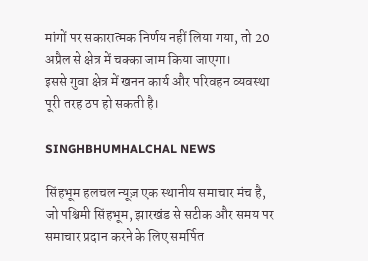मांगों पर सकारात्मक निर्णय नहीं लिया गया, तो 20 अप्रैल से क्षेत्र में चक्का जाम किया जाएगा।
इससे गुवा क्षेत्र में खनन कार्य और परिवहन व्यवस्था पूरी तरह ठप हो सकती है।

SINGHBHUMHALCHAL NEWS

सिंहभूम हलचल न्यूज़ एक स्थानीय समाचार मंच है, जो पश्चिमी सिंहभूम, झारखंड से सटीक और समय पर समाचार प्रदान करने के लिए समर्पित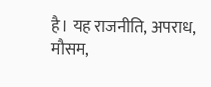है। यह राजनीति, अपराध, मौसम,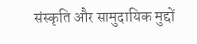संस्कृति और सामुदायिक मुद्दों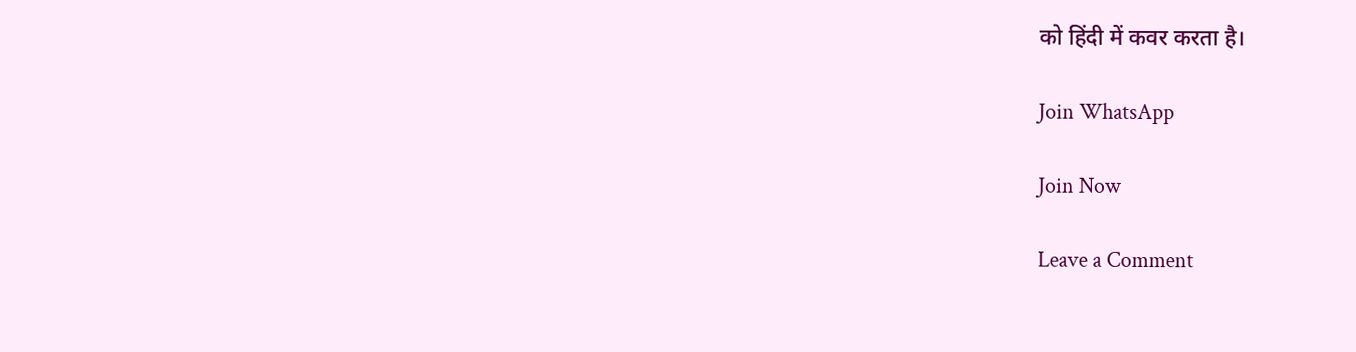को हिंदी में कवर करता है।

Join WhatsApp

Join Now

Leave a Comment